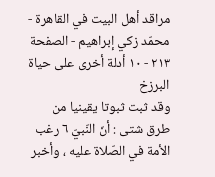مراقد أهل البيت في القاهرة - محمّد زكي إبراهيم - الصفحة ٢١٣ - ١٠ أدلة أخرى على حياة البرزخ
وقد ثبت ثبوتا يقينيا من طرق شتى : أنّ النّبيّ ٦ رغب الأمة في الصّلاة عليه ، وأخبر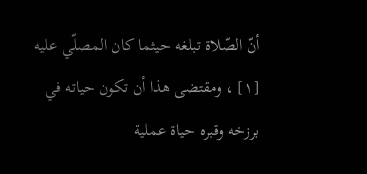أنّ الصّلاة تبلغه حيثما كان المصلّي عليه [١] ، ومقتضى هذا أن تكون حياته في برزخه وقبره حياة عملية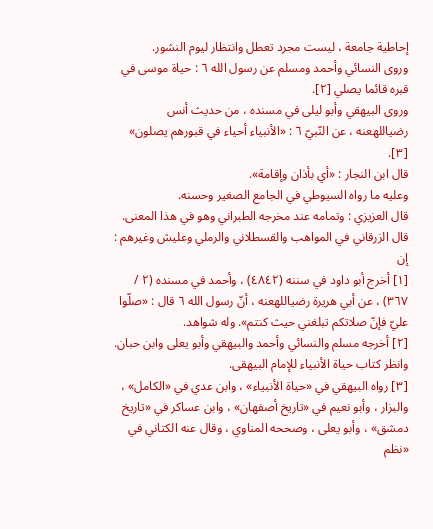إحاطية جامعة ، ليست مجرد تعطل وانتظار ليوم النشور.
وروى النسائي وأحمد ومسلم عن رسول الله ٦ : حياة موسى في قبره قائما يصلي [٢].
وروى البيهقي وأبو ليلى في مسنده ، من حديث أنس رضياللهعنه ، عن النّبيّ ٦ : «الأنبياء أحياء في قبورهم يصلون» [٣].
قال ابن النجار : «أي بأذان وإقامة».
وعليه ما رواه السيوطي في الجامع الصغير وحسنه.
قال العزيزي : وتمامه عند مخرجه الطبراني وهو في هذا المعنى.
قال الزرقاني في المواهب والقسطلاني والرملي وعليش وغيرهم : إن
[١] أخرج أبو داود في سننه (٤٨٤٢) ، وأحمد في مسنده (٢ / ٣٦٧) ، عن أبي هريرة رضياللهعنه ، أنّ رسول الله ٦ قال : «صلّوا عليّ فإنّ صلاتكم تبلغني حيث كنتم». وله شواهد.
[٢] أخرجه مسلم والنسائي وأحمد والبيهقي وأبو يعلى وابن حبان. وانظر كتاب حياة الأنبياء للإمام البيهقى.
[٣] رواه البيهقي في «حياة الأنبياء» ، وابن عدي في «الكامل» ، والبزار ، وأبو نعيم في «تاريخ أصفهان» ، وابن عساكر في «تاريخ دمشق» ، وأبو يعلى ، وصححه المناوي ، وقال عنه الكتاني في «نظم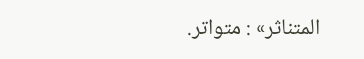المتناثر» : متواتر.